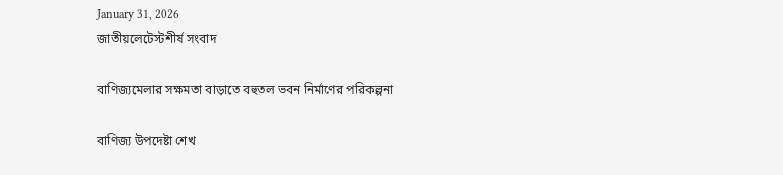January 31, 2026
জাতীয়লেটেস্টশীর্ষ সংবাদ

বাণিজ্যমেলার সক্ষমতা বাড়াতে বহুতল ভবন নির্মাণের পরিকল্পনা

বাণিজ্য উপদেষ্টা শেখ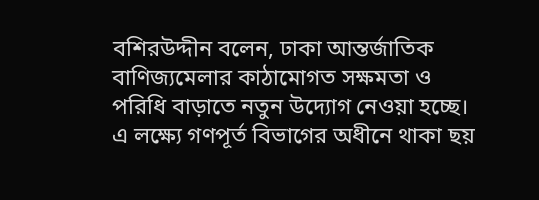বশিরউদ্দীন বলেন, ঢাকা আন্তর্জাতিক বাণিজ্যমেলার কাঠামোগত সক্ষমতা ও পরিধি বাড়াতে নতুন উদ্যোগ নেওয়া হচ্ছে। এ লক্ষ্যে গণপূর্ত বিভাগের অধীনে থাকা ছয়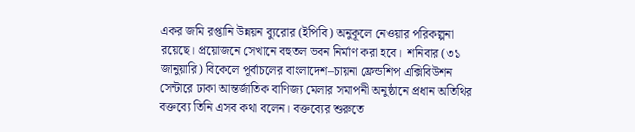একর জমি রপ্তানি উন্নয়ন ব্যুরোর (ইপিবি) অনুকূলে নেওয়ার পরিকল্পনা রয়েছে। প্রয়োজনে সেখানে বহুতল ভবন নির্মাণ করা হবে।  শনিবার (৩১ জানুয়ারি) বিকেলে পূর্বাচলের বাংলাদেশ–চায়না ফ্রেন্ডশিপ এক্সিবিউশন সেন্টারে ঢাকা আন্তর্জাতিক বাণিজ্য মেলার সমাপনী অনুষ্ঠানে প্রধান অতিথির বক্তব্যে তিনি এসব কথা বলেন। বক্তব্যের শুরুতে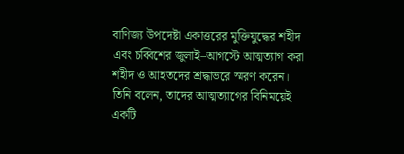বাণিজ্য উপদেষ্টা একাত্তরের মুক্তিযুদ্ধের শহীদ এবং চব্বিশের জুলাই–আগস্টে আত্মত্যাগ করা শহীদ ও আহতদের শ্রদ্ধাভরে স্মরণ করেন। তিনি বলেন, তাদের আত্মত্যাগের বিনিময়েই একটি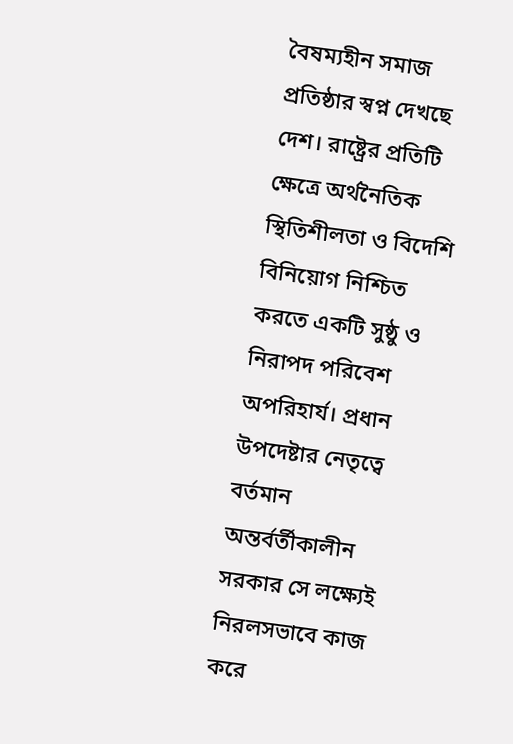বৈষম্যহীন সমাজ প্রতিষ্ঠার স্বপ্ন দেখছে দেশ। রাষ্ট্রের প্রতিটি ক্ষেত্রে অর্থনৈতিক স্থিতিশীলতা ও বিদেশি বিনিয়োগ নিশ্চিত করতে একটি সুষ্ঠু ও নিরাপদ পরিবেশ অপরিহার্য। প্রধান উপদেষ্টার নেতৃত্বে বর্তমান অন্তর্বর্তীকালীন সরকার সে লক্ষ্যেই নিরলসভাবে কাজ করে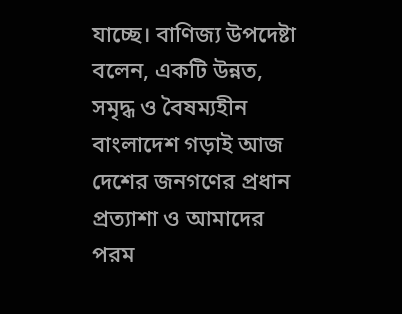যাচ্ছে। বাণিজ্য উপদেষ্টা বলেন, একটি উন্নত, সমৃদ্ধ ও বৈষম্যহীন বাংলাদেশ গড়াই আজ দেশের জনগণের প্রধান প্রত্যাশা ও আমাদের পরম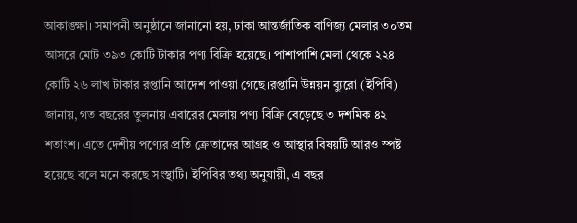আকাঙ্ক্ষা। সমাপনী অনুষ্ঠানে জানানো হয়, ঢাকা আন্তর্জাতিক বাণিজ্য মেলার ৩০তম আসরে মোট ৩৯৩ কোটি টাকার পণ্য বিক্রি হয়েছে। পাশাপাশি মেলা থেকে ২২৪ কোটি ২৬ লাখ টাকার রপ্তানি আদেশ পাওয়া গেছে।রপ্তানি উন্নয়ন ব্যুরো (ইপিবি) জানায়, গত বছরের তুলনায় এবারের মেলায় পণ্য বিক্রি বেড়েছে ৩ দশমিক ৪২ শতাংশ। এতে দেশীয় পণ্যের প্রতি ক্রেতাদের আগ্রহ ও আস্থার বিষয়টি আরও স্পষ্ট হয়েছে বলে মনে করছে সংস্থাটি। ইপিবির তথ্য অনুযায়ী, এ বছর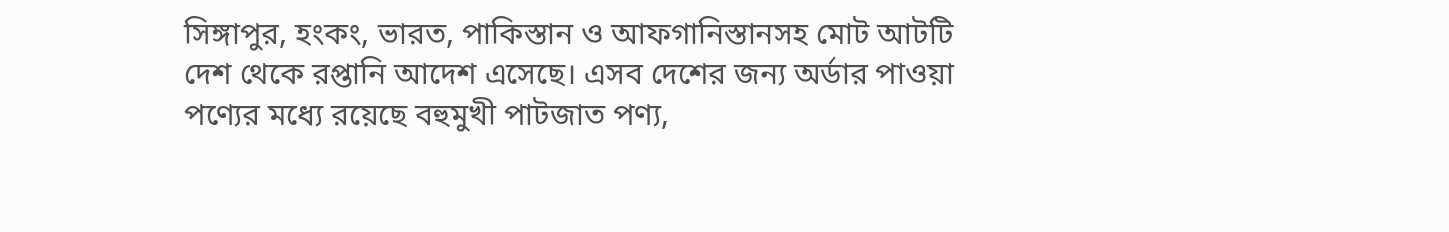সিঙ্গাপুর, হংকং, ভারত, পাকিস্তান ও আফগানিস্তানসহ মোট আটটি দেশ থেকে রপ্তানি আদেশ এসেছে। এসব দেশের জন্য অর্ডার পাওয়া পণ্যের মধ্যে রয়েছে বহুমুখী পাটজাত পণ্য,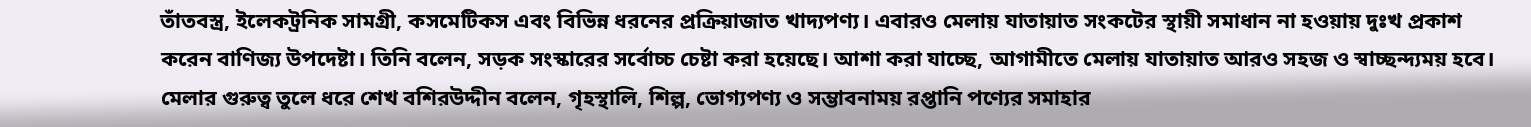তাঁতবস্ত্র, ইলেকট্রনিক সামগ্রী, কসমেটিকস এবং বিভিন্ন ধরনের প্রক্রিয়াজাত খাদ্যপণ্য। এবারও মেলায় যাতায়াত সংকটের স্থায়ী সমাধান না হওয়ায় দুঃখ প্রকাশ করেন বাণিজ্য উপদেষ্টা। তিনি বলেন, সড়ক সংস্কারের সর্বোচ্চ চেষ্টা করা হয়েছে। আশা করা যাচ্ছে, আগামীতে মেলায় যাতায়াত আরও সহজ ও স্বাচ্ছন্দ্যময় হবে। মেলার গুরুত্ব তুলে ধরে শেখ বশিরউদ্দীন বলেন, গৃহস্থালি, শিল্প, ভোগ্যপণ্য ও সম্ভাবনাময় রপ্তানি পণ্যের সমাহার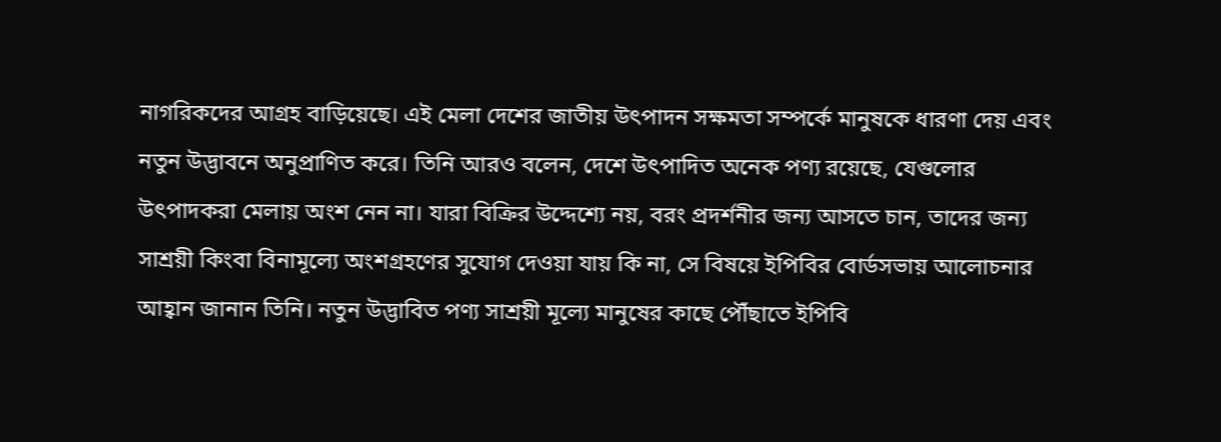নাগরিকদের আগ্রহ বাড়িয়েছে। এই মেলা দেশের জাতীয় উৎপাদন সক্ষমতা সম্পর্কে মানুষকে ধারণা দেয় এবং নতুন উদ্ভাবনে অনুপ্রাণিত করে। তিনি আরও বলেন, দেশে উৎপাদিত অনেক পণ্য রয়েছে, যেগুলোর উৎপাদকরা মেলায় অংশ নেন না। যারা বিক্রির উদ্দেশ্যে নয়, বরং প্রদর্শনীর জন্য আসতে চান, তাদের জন্য সাশ্রয়ী কিংবা বিনামূল্যে অংশগ্রহণের সুযোগ দেওয়া যায় কি না, সে বিষয়ে ইপিবির বোর্ডসভায় আলোচনার আহ্বান জানান তিনি। নতুন উদ্ভাবিত পণ্য সাশ্রয়ী মূল্যে মানুষের কাছে পৌঁছাতে ইপিবি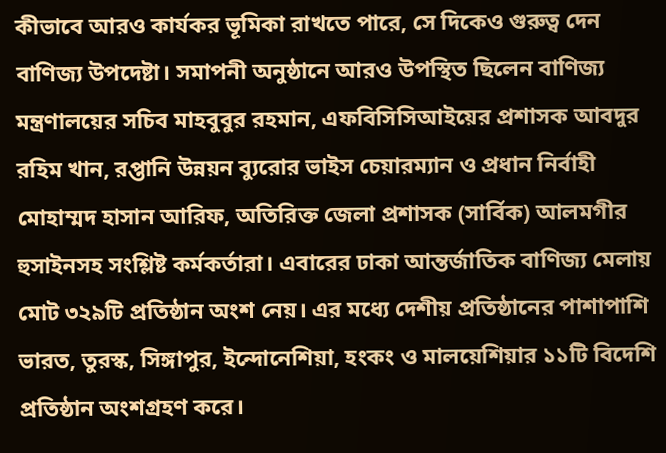কীভাবে আরও কার্যকর ভূমিকা রাখতে পারে, সে দিকেও গুরুত্ব দেন বাণিজ্য উপদেষ্টা। সমাপনী অনুষ্ঠানে আরও উপস্থিত ছিলেন বাণিজ্য মন্ত্রণালয়ের সচিব মাহবুবুর রহমান, এফবিসিসিআইয়ের প্রশাসক আবদুর রহিম খান, রপ্তানি উন্নয়ন ব্যুরোর ভাইস চেয়ারম্যান ও প্রধান নির্বাহী মোহাম্মদ হাসান আরিফ, অতিরিক্ত জেলা প্রশাসক (সার্বিক) আলমগীর হুসাইনসহ সংশ্লিষ্ট কর্মকর্তারা। এবারের ঢাকা আন্তর্জাতিক বাণিজ্য মেলায় মোট ৩২৯টি প্রতিষ্ঠান অংশ নেয়। এর মধ্যে দেশীয় প্রতিষ্ঠানের পাশাপাশি ভারত, তুরস্ক, সিঙ্গাপুর, ইন্দোনেশিয়া, হংকং ও মালয়েশিয়ার ১১টি বিদেশি প্রতিষ্ঠান অংশগ্রহণ করে।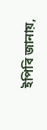ইপিবি জানায়,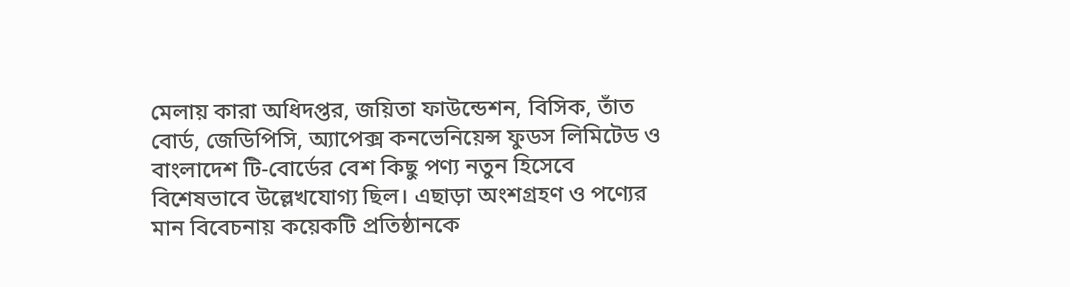মেলায় কারা অধিদপ্তর, জয়িতা ফাউন্ডেশন, বিসিক, তাঁত বোর্ড, জেডিপিসি, অ্যাপেক্স কনভেনিয়েন্স ফুডস লিমিটেড ও বাংলাদেশ টি-বোর্ডের বেশ কিছু পণ্য নতুন হিসেবে বিশেষভাবে উল্লেখযোগ্য ছিল। এছাড়া অংশগ্রহণ ও পণ্যের মান বিবেচনায় কয়েকটি প্রতিষ্ঠানকে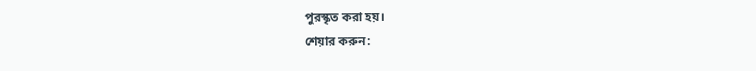পুরস্কৃত করা হয়।
শেয়ার করুন: